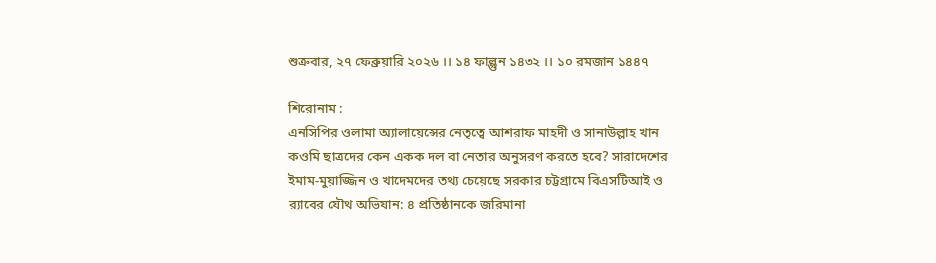শুক্রবার, ২৭ ফেব্রুয়ারি ২০২৬ ।। ১৪ ফাল্গুন ১৪৩২ ।। ১০ রমজান ১৪৪৭

শিরোনাম :
এনসিপির ওলামা অ্যালায়েন্সের নেতৃত্বে আশরাফ মাহদী ও সানাউল্লাহ খান কওমি ছাত্রদের কেন একক দল বা নেতার অনুসরণ করতে হবে? সারাদেশের ইমাম-মুয়াজ্জিন ও খাদেমদের তথ্য চেয়েছে সরকার চট্টগ্রামে বিএসটিআই ও র‌্যাবের যৌথ অভিযান: ৪ প্রতিষ্ঠানকে জরিমানা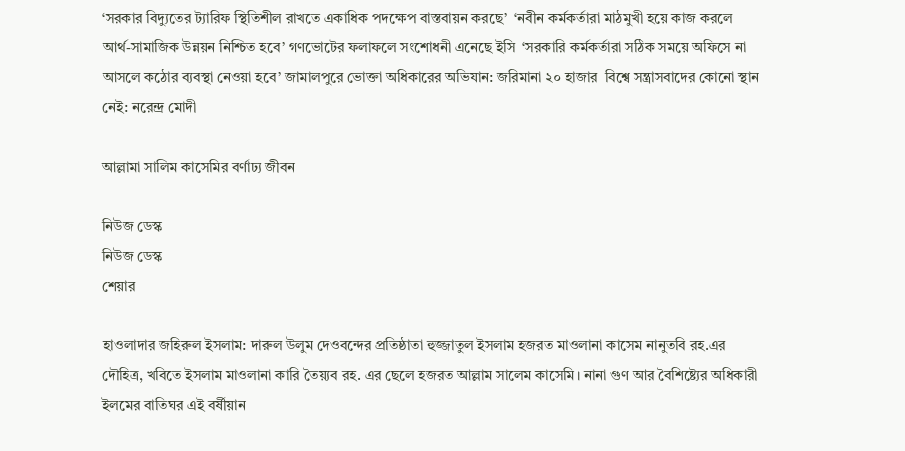‘সরকার বিদ্যুতের ট্যারিফ স্থিতিশীল রাখতে একাধিক পদক্ষেপ বাস্তবায়ন করছে’  ‘নবীন কর্মকর্তারা মাঠমুখী হয়ে কাজ করলে আর্থ-সামাজিক উন্নয়ন নিশ্চিত হবে’ গণভোটের ফলাফলে সংশোধনী এনেছে ইসি  ‘সরকারি কর্মকর্তারা সঠিক সময়ে অফিসে না আসলে কঠোর ব্যবস্থা নেওয়া হবে’ জামালপুরে ভোক্তা অধিকারের অভিযান: জরিমানা ২০ হাজার  বিশ্বে সন্ত্রাসবাদের কোনো স্থান নেই: নরেন্দ্র মোদী

আল্লামা সালিম কাসেমির বর্ণাঢ্য জীবন

নিউজ ডেস্ক
নিউজ ডেস্ক
শেয়ার

হাওলাদার জহিরুল ইসলাম: দারুল উলুম দেওবন্দের প্রতিষ্ঠাতা হুজ্জাতুল ইসলাম হজরত মাওলানা কাসেম নানুতবি রহ.এর দৌহিত্র, খবিতে ইসলাম মাওলানা কারি তৈয়্যব রহ. এর ছেলে হজরত আল্লাম সালেম কাসেমি। নানা গুণ আর বৈশিষ্ট্যের অধিকারী ইলমের বাতিঘর এই বর্ষীয়ান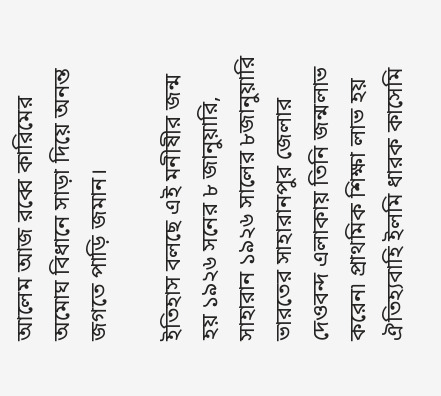আলেম আজ রব্বে কারিমের অমোঘ বিধানে সাড়া দিয়ে অনন্ত জগতে পাড়ি জমান।

ইতিহাস বলছে এই মনীষীর জন্ম হয় ১৯২৬ সনের ৮ জানুয়ারি, সাহারান ১৯২৬ সালের ৮জানুয়ারি ভারতের সাহারানপুর জেলার দেওবন্দ এলাকায় তিনি জন্মলাভ করেন৷ প্রাথমিক শিক্ষা লাভ হয় ঐতিহ্যবাহি ইলমি ধারক কাসেমি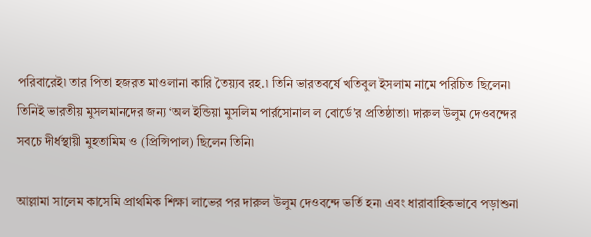পরিবারেই৷ তার পিতা হজরত মাওলানা কারি তৈয়্যব রহ.৷ তিনি ভারতবর্ষে খতিবুল ইসলাম নামে পরিচিত ছিলেন৷ তিনিই ভারতীয় মুসলমানদের জন্য ‘অল ইন্ডিয়া মুসলিম পার্রসোনাল ল বোর্ডে’র প্রতিষ্ঠাতা৷ দারুল উলুম দেওবন্দের সবচে দীর্ধস্থায়ী মুহতামিম ও (প্রিন্সিপাল) ছিলেন তিনি৷

আল্লামা সালেম কাসেমি প্রাথমিক শিক্ষা লাভের পর দারুল উলুম দেওবন্দে ভর্তি হন৷ এবং ধারাবাহিকভাবে পড়াশুনা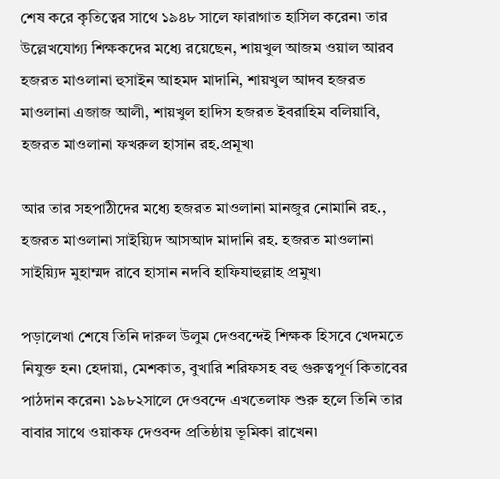শেষ করে কৃতিত্বের সাথে ১৯৪৮ সালে ফারাগাত হাসিল করেন৷ তার উল্লেখযোগ্য শিক্ষকদের মধ্যে রয়েছেন, শায়খুল আজম ওয়াল আরব হজরত মাওলানা হুসাইন আহমদ মাদানি, শায়খুল আদব হজরত মাওলানা এজাজ আলী, শায়খুল হাদিস হজরত ইবরাহিম বলিয়াবি, হজরত মাওলানা ফখরুল হাসান রহ.প্রমূখ৷

আর তার সহপাঠীদের মধ্যে হজরত মাওলানা মানজুর নোমানি রহ., হজরত মাওলানা সাইয়্যিদ আসআদ মাদানি রহ. হজরত মাওলানা সাইয়্যিদ মুহাম্মদ রাবে হাসান নদবি হাফিযাহুল্লাহ প্রমুখ৷

পড়ালেখা শেষে তিনি দারুল উলুম দেওবন্দেই শিক্ষক হিসবে খেদমতে নিযুক্ত হন৷ হেদায়া, মেশকাত, বুখারি শরিফসহ বহু গুরুত্বপূর্ণ কিতাবের পাঠদান করেন৷ ১৯৮২সালে দেওবন্দে এখতেলাফ শুরু হলে তিনি তার বাবার সাথে ওয়াকফ দেওবন্দ প্রতিষ্ঠায় ভূমিকা রাখেন৷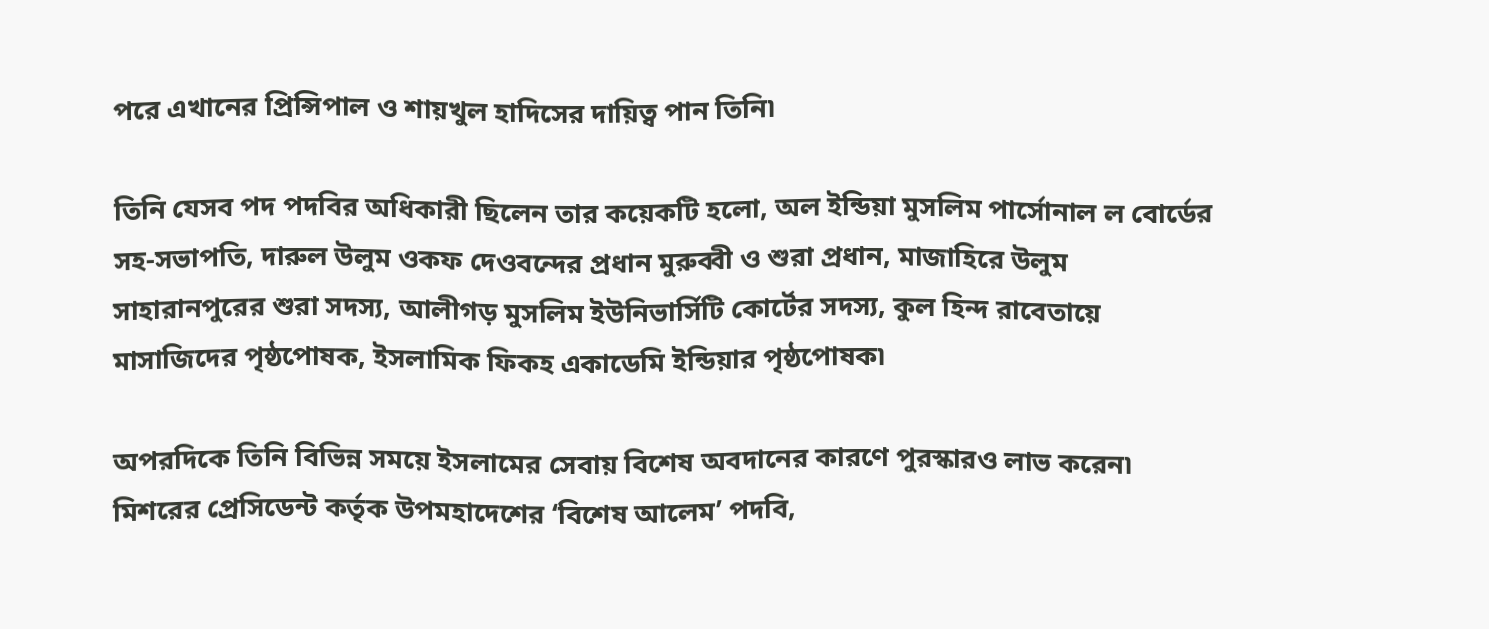পরে এখানের প্রিন্সিপাল ও শায়খুল হাদিসের দায়িত্ব পান তিনি৷

তিনি যেসব পদ পদবির অধিকারী ছিলেন তার কয়েকটি হলো, অল ইন্ডিয়া মুসলিম পার্সোনাল ল বোর্ডের সহ-সভাপতি, দারুল উলুম ওকফ দেওবন্দের প্রধান মুরুব্বী ও শুরা প্রধান, মাজাহিরে উলুম সাহারানপুরের শুরা সদস্য, আলীগড় মুসলিম ইউনিভার্সিটি কোর্টের সদস্য, কুল হিন্দ রাবেতায়ে মাসাজিদের পৃষ্ঠপোষক, ইসলামিক ফিকহ একাডেমি ইন্ডিয়ার পৃষ্ঠপোষক৷

অপরদিকে তিনি বিভিন্ন সময়ে ইসলামের সেবায় বিশেষ অবদানের কারণে পুরস্কারও লাভ করেন৷ মিশরের প্রেসিডেন্ট কর্তৃক উপমহাদেশের ‘বিশেষ আলেম’ পদবি,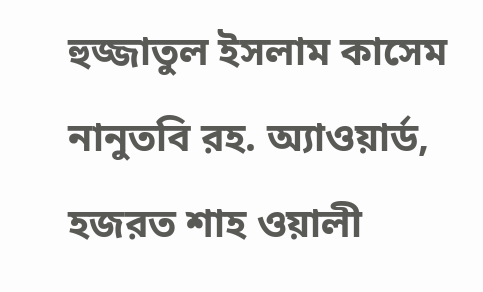হুজ্জাতুল ইসলাম কাসেম নানুতবি রহ. অ্যাওয়ার্ড, হজরত শাহ ওয়ালী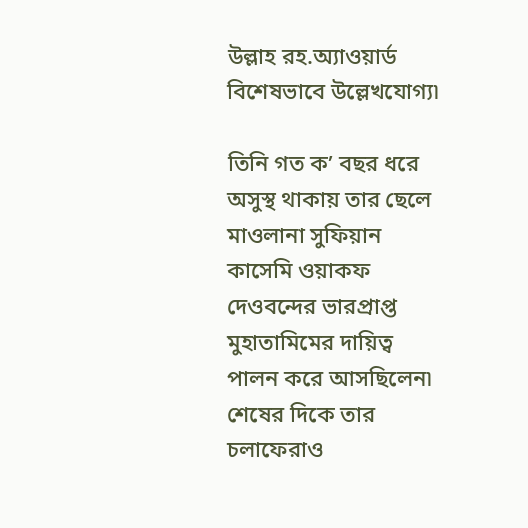উল্লাহ রহ.অ্যাওয়ার্ড বিশেষভাবে উল্লেখযোগ্য৷

তিনি গত ক’ বছর ধরে অসুস্থ থাকায় তার ছেলে মাওলানা সুফিয়ান কাসেমি ওয়াকফ দেওবন্দের ভারপ্রাপ্ত মুহাতামিমের দায়িত্ব পালন করে আসছিলেন৷ শেষের দিকে তার চলাফেরাও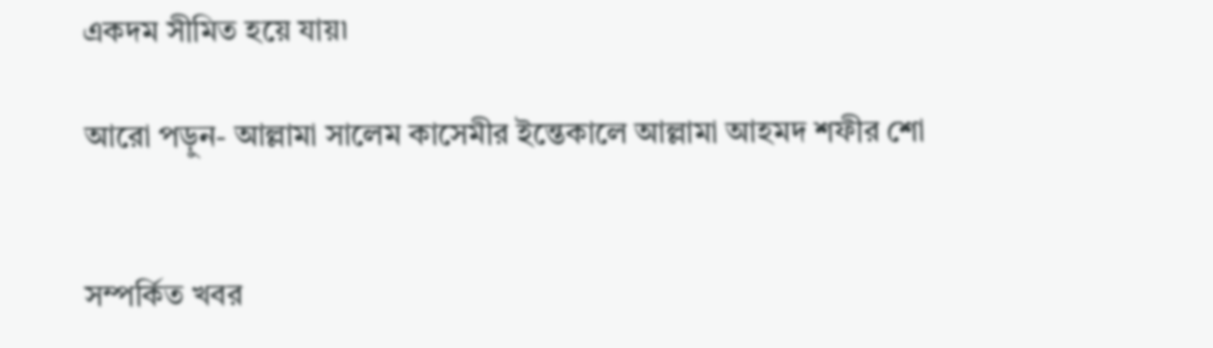একদম সীমিত হয়ে যায়৷

আরো পড়ুন- আল্লামা সালেম কাসেমীর ইন্তেকালে আল্লামা আহমদ শফীর শো


সম্পর্কিত খবর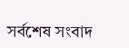সর্বশেষ সংবাদ